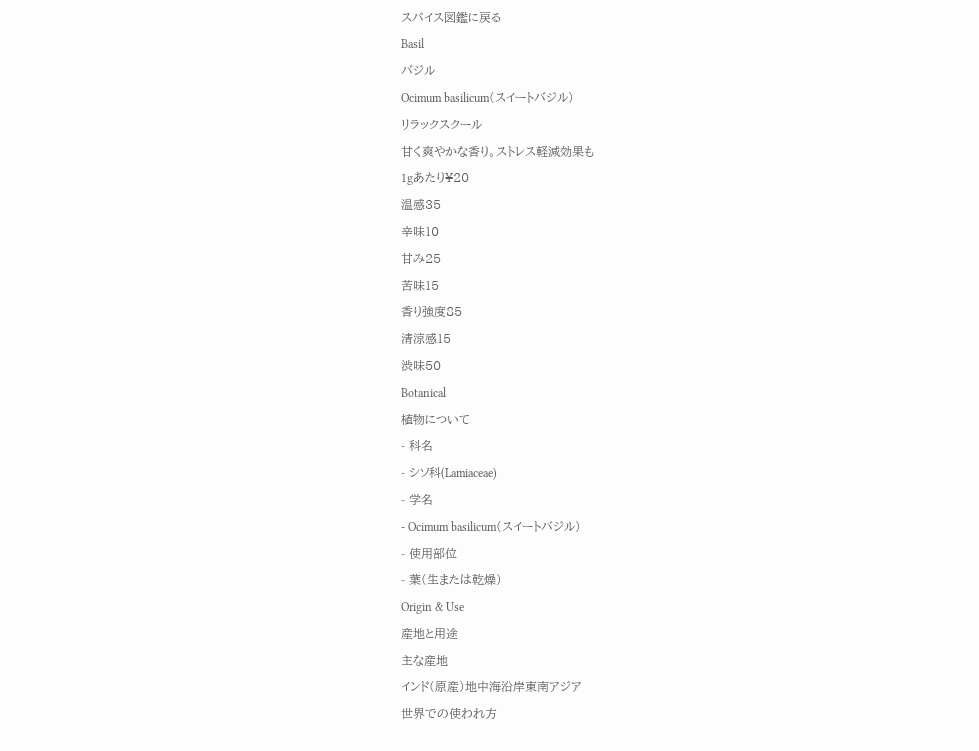スパイス図鑑に戻る
Basil
バジル
Ocimum basilicum(スイートバジル)
リラックスクール
甘く爽やかな香り。ストレス軽減効果も
1gあたり¥20
温感35
辛味10
甘み25
苦味15
香り強度85
清涼感15
渋味50
Botanical
植物について
- 科名
- シソ科(Lamiaceae)
- 学名
- Ocimum basilicum(スイートバジル)
- 使用部位
- 葉(生または乾燥)
Origin & Use
産地と用途
主な産地
インド(原産)地中海沿岸東南アジア
世界での使われ方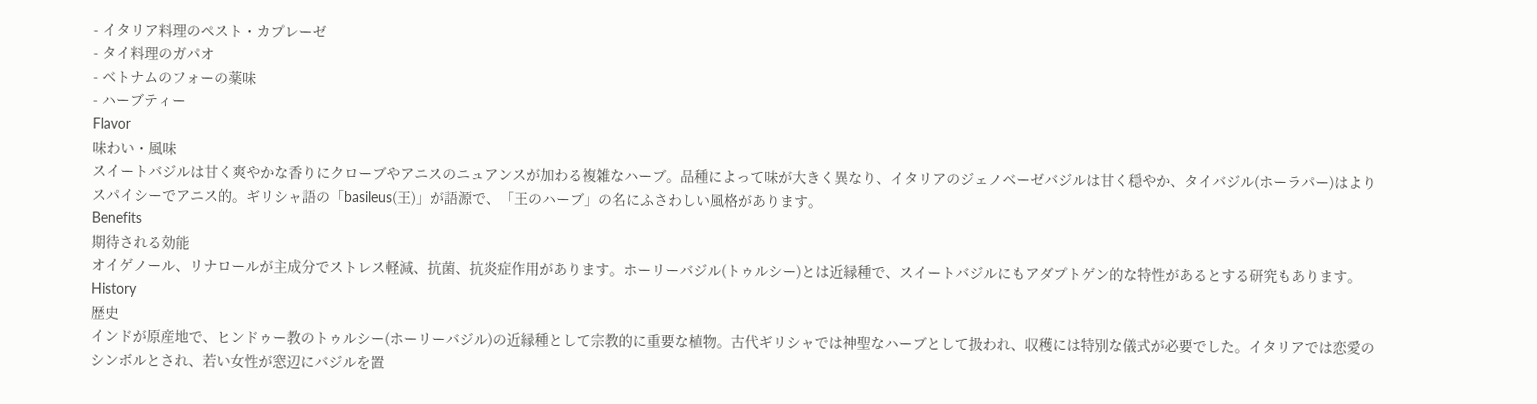- イタリア料理のペスト・カプレーゼ
- タイ料理のガパオ
- ベトナムのフォーの薬味
- ハーブティー
Flavor
味わい・風味
スイートバジルは甘く爽やかな香りにクローブやアニスのニュアンスが加わる複雑なハーブ。品種によって味が大きく異なり、イタリアのジェノベーゼバジルは甘く穏やか、タイバジル(ホーラパー)はよりスパイシーでアニス的。ギリシャ語の「basileus(王)」が語源で、「王のハーブ」の名にふさわしい風格があります。
Benefits
期待される効能
オイゲノール、リナロールが主成分でストレス軽減、抗菌、抗炎症作用があります。ホーリーバジル(トゥルシー)とは近縁種で、スイートバジルにもアダプトゲン的な特性があるとする研究もあります。
History
歴史
インドが原産地で、ヒンドゥー教のトゥルシー(ホーリーバジル)の近縁種として宗教的に重要な植物。古代ギリシャでは神聖なハーブとして扱われ、収穫には特別な儀式が必要でした。イタリアでは恋愛のシンボルとされ、若い女性が窓辺にバジルを置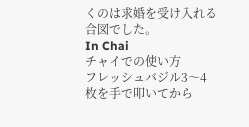くのは求婚を受け入れる合図でした。
In Chai
チャイでの使い方
フレッシュバジル3〜4枚を手で叩いてから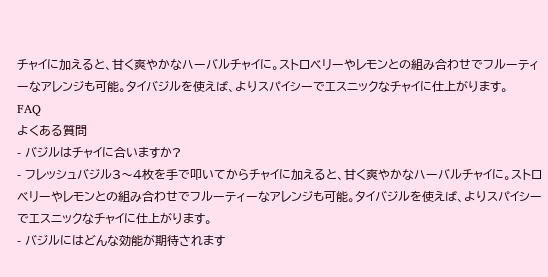チャイに加えると、甘く爽やかなハーバルチャイに。ストロベリーやレモンとの組み合わせでフルーティーなアレンジも可能。タイバジルを使えば、よりスパイシーでエスニックなチャイに仕上がります。
FAQ
よくある質問
- バジルはチャイに合いますか?
- フレッシュバジル3〜4枚を手で叩いてからチャイに加えると、甘く爽やかなハーバルチャイに。ストロベリーやレモンとの組み合わせでフルーティーなアレンジも可能。タイバジルを使えば、よりスパイシーでエスニックなチャイに仕上がります。
- バジルにはどんな効能が期待されます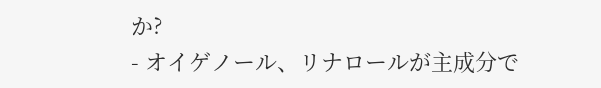か?
- オイゲノール、リナロールが主成分で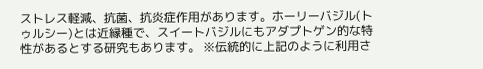ストレス軽減、抗菌、抗炎症作用があります。ホーリーバジル(トゥルシー)とは近縁種で、スイートバジルにもアダプトゲン的な特性があるとする研究もあります。 ※伝統的に上記のように利用さ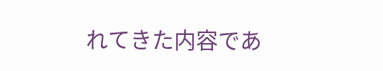れてきた内容であ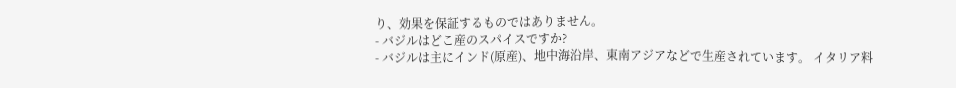り、効果を保証するものではありません。
- バジルはどこ産のスパイスですか?
- バジルは主にインド(原産)、地中海沿岸、東南アジアなどで生産されています。 イタリア料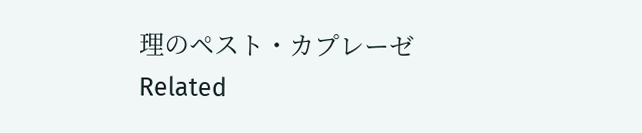理のペスト・カプレーゼ
Related